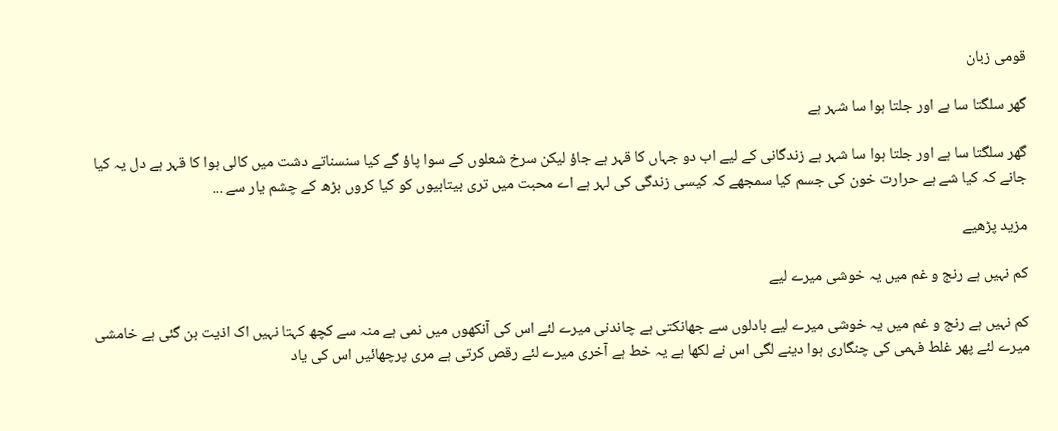قومی زبان

گھر سلگتا سا ہے اور جلتا ہوا سا شہر ہے

گھر سلگتا سا ہے اور جلتا ہوا سا شہر ہے زندگانی کے لیے اب دو جہاں کا قہر ہے جاؤ لیکن سرخ شعلوں کے سوا پاؤ گے کیا سنسناتے دشت میں کالی ہوا کا قہر ہے دل یہ کیا جانے کہ کیا شے ہے حرارت خون کی جسم کیا سمجھے کہ کیسی زندگی کی لہر ہے اے محبت میں تری بیتابیوں کو کیا کروں بڑھ کے چشم یار سے ...

مزید پڑھیے

کم نہیں ہے رنج و غم میں یہ خوشی میرے لیے

کم نہیں ہے رنج و غم میں یہ خوشی میرے لیے بادلوں سے جھانکتی ہے چاندنی میرے لئے اس کی آنکھوں میں نمی ہے منہ سے کچھ کہتا نہیں اک اذیت بن گئی ہے خامشی میرے لئے پھر غلط فہمی کی چنگاری ہوا دینے لگی اس نے لکھا ہے یہ خط ہے آخری میرے لئے رقص کرتی ہے مری پرچھائیں اس کی یاد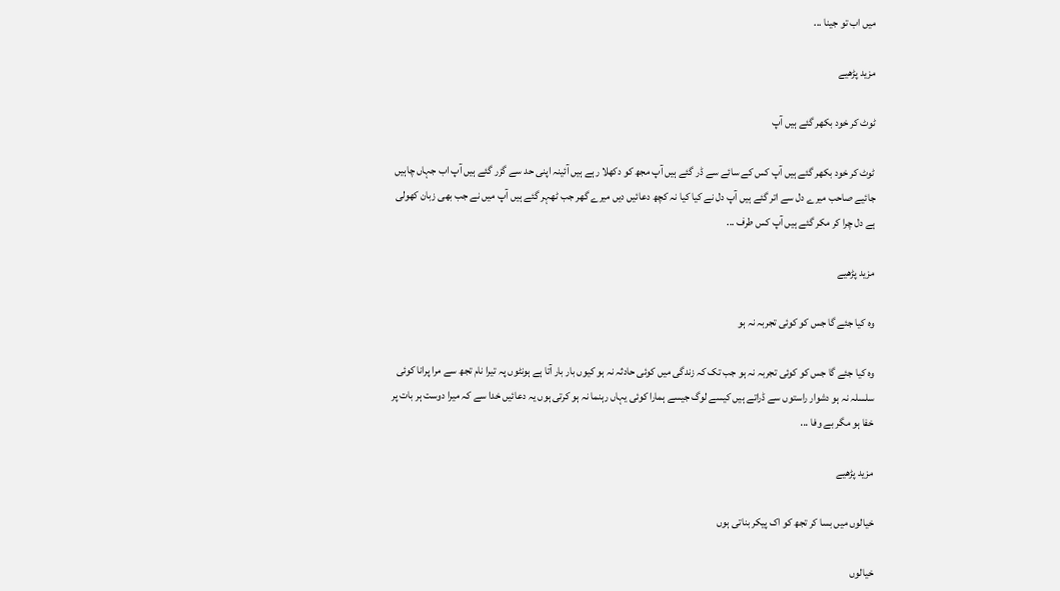میں اب تو جینا ...

مزید پڑھیے

ٹوٹ کر خود بکھر گئے ہیں آپ

ٹوٹ کر خود بکھر گئے ہیں آپ کس کے سائے سے ڈر گئے ہیں آپ مجھ کو دکھلا رہے ہیں آئینہ اپنی حد سے گزر گئے ہیں آپ اب جہاں چاہیں جائیے صاحب میرے دل سے اتر گئے ہیں آپ دل نے کیا کیا نہ کچھ دعائیں دیں میرے گھر جب ٹھہر گئے ہیں آپ میں نے جب بھی زبان کھولی ہے دل چرا کر مکر گئے ہیں آپ کس طرف ...

مزید پڑھیے

وہ کیا جئے گا جس کو کوئی تجربہ نہ ہو

وہ کیا جئے گا جس کو کوئی تجربہ نہ ہو جب تک کہ زندگی میں کوئی حادثہ نہ ہو کیوں بار بار آتا ہے ہونٹوں پہ تیرا نام تجھ سے مرا پرانا کوئی سلسلہ نہ ہو دشوار راستوں سے ڈراتے ہیں کیسے لوگ جیسے ہمارا کوئی یہاں رہنما نہ ہو کرتی ہوں یہ دعائیں خدا سے کہ میرا دوست ہر بات پر خفا ہو مگر بے وفا ...

مزید پڑھیے

خیالوں میں بسا کر تجھ کو اک پیکر بناتی ہوں

خیالوں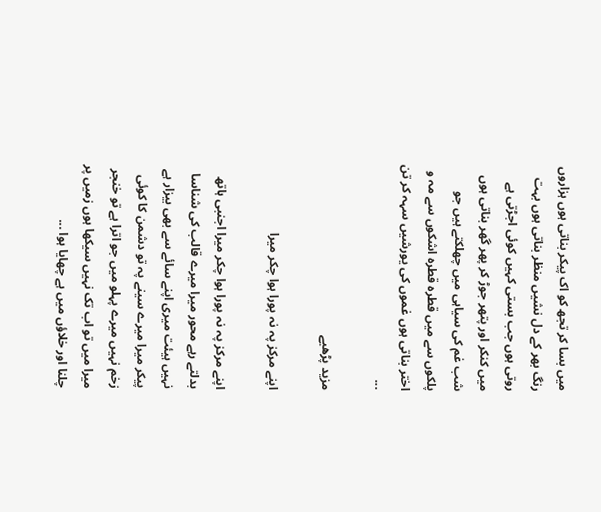میں بسا کر تجھ کو اک پیکر بناتی ہوں ہزاروں رنگ بھر کے دل نشیں منظر بناتی ہوں بہت روتی ہوں جب بستی کہیں کوئی اجڑتی ہے میں کنکر اور پتھر جوڑ کر پھر گھر بناتی ہوں شب غم کی سیاہی میں چھلکتے ہیں جو پلکوں سے میں قطرہ قطرہ اشکوں سے مہ و اختر بناتی ہوں غموں کی یورشیں سہہ کر تن ...

مزید پڑھیے

اپنے مرکز پہ نہ پورا ہوا چکر میرا

اپنے مرکز پہ نہ پورا ہوا چکر میرا اجنبی ہاتھ بدلتے رہے محور میرا میرے قالب کی شناسا نہیں ہیئت میری اپنے سائے سے بھی بیزار ہے پیکر میرا میرے سینے پہ تو دشمن کا کوئی زخم نہیں میرے پہلو میں جو اترا ہے تو خنجر میرا میں تو اب تک نہیں سیکھا ہوں زمیں پر چلنا اور خلاؤں میں ہے چھایا ہوا ...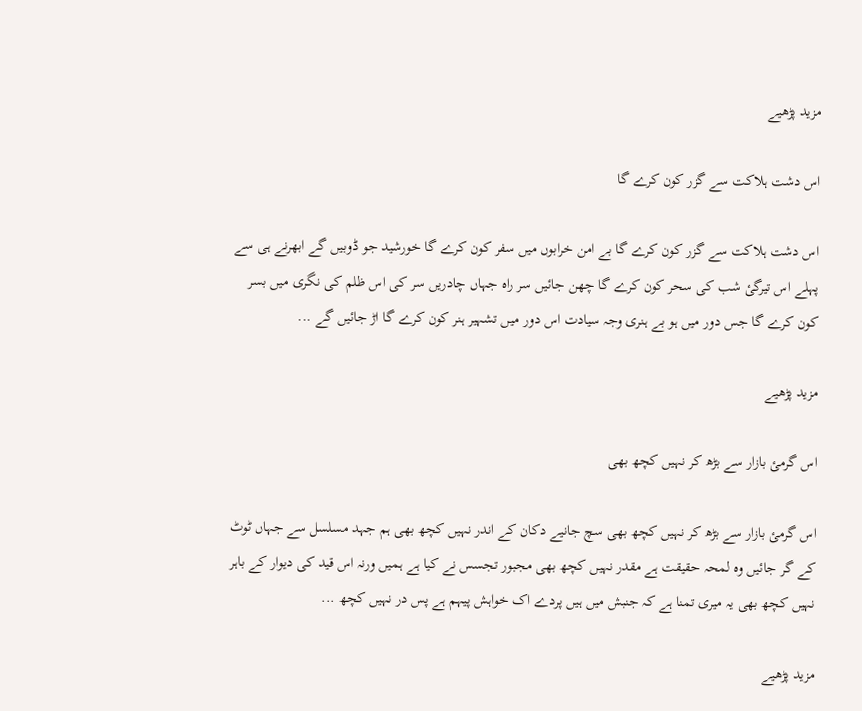مزید پڑھیے

اس دشت‌ ہلاکت سے گزر کون کرے گا

اس دشت‌ ہلاکت سے گزر کون کرے گا بے امن خرابوں میں سفر کون کرے گا خورشید جو ڈوبیں گے ابھرنے ہی سے پہلے اس تیرگیٔ شب کی سحر کون کرے گا چھن جائیں سر راہ جہاں چادریں سر کی اس ظلم کی نگری میں بسر کون کرے گا جس دور میں ہو بے ہنری وجہ سیادت اس دور میں تشہیر ہنر کون کرے گا اڑ جائیں گے ...

مزید پڑھیے

اس گرمئ بازار سے بڑھ کر نہیں کچھ بھی

اس گرمئ بازار سے بڑھ کر نہیں کچھ بھی سچ جانیے دکان کے اندر نہیں کچھ بھی ہم جہد مسلسل سے جہاں ٹوٹ کے گر جائیں وہ لمحہ حقیقت ہے مقدر نہیں کچھ بھی مجبور تجسس نے کیا ہے ہمیں ورنہ اس قید کی دیوار کے باہر نہیں کچھ بھی یہ میری تمنا ہے کہ جنبش میں ہیں پردے اک خواہش پیہم ہے پس در نہیں کچھ ...

مزید پڑھیے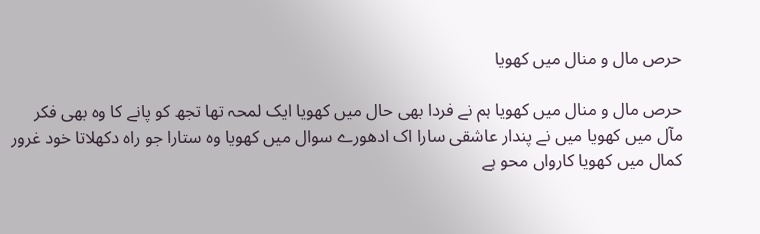حرص مال و منال میں کھویا

حرص مال و منال میں کھویا ہم نے فردا بھی حال میں کھویا ایک لمحہ تھا تجھ کو پانے کا وہ بھی فکر مآل میں کھویا میں نے پندار عاشقی سارا اک ادھورے سوال میں کھویا وہ ستارا جو راہ دکھلاتا خود غرور‌ کمال میں کھویا کارواں محو ہے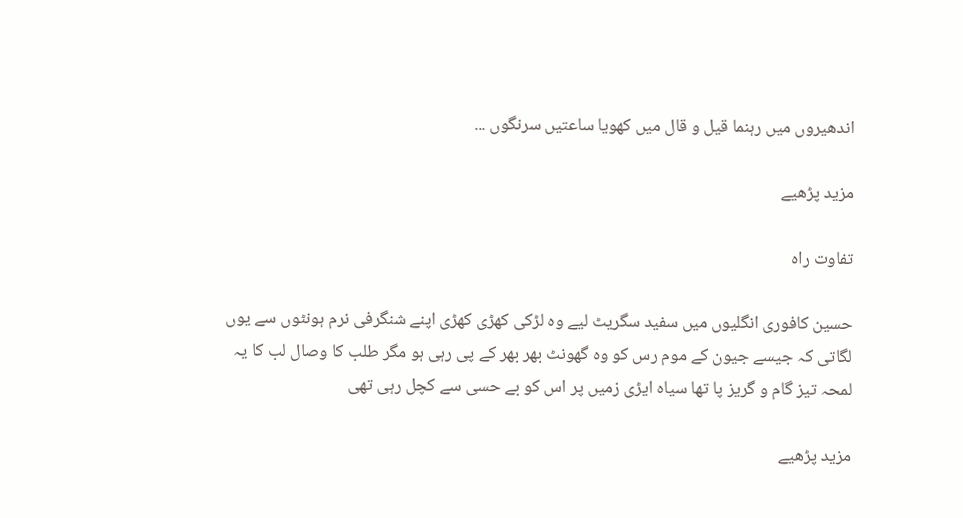اندھیروں میں رہنما قیل و قال میں کھویا ساعتیں سرنگوں ...

مزید پڑھیے

تفاوت راہ

حسین کافوری انگلیوں میں سفید سگریٹ لیے وہ لڑکی کھڑی کھڑی اپنے شنگرفی نرم ہونٹوں سے یوں لگاتی کہ جیسے جیون کے موم رس کو وہ گھونٹ بھر بھر کے پی رہی ہو مگر طلب کا وصال لب کا یہ لمحہ تیز گام و گریز پا تھا سیاہ ایڑی زمیں پر اس کو بے حسی سے کچل رہی تھی

مزید پڑھیے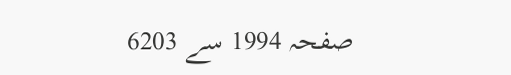صفحہ 1994 سے 6203